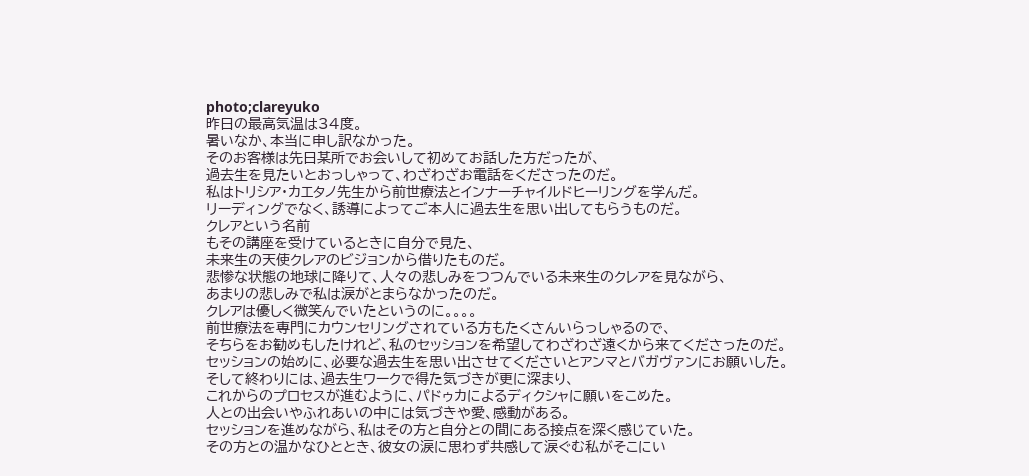photo;clareyuko
昨日の最高気温は34度。
暑いなか、本当に申し訳なかった。
そのお客様は先日某所でお会いして初めてお話した方だったが、
過去生を見たいとおっしゃって、わざわざお電話をくださったのだ。
私はトリシア・カエタノ先生から前世療法とインナーチャイルドヒーリングを学んだ。
リーディングでなく、誘導によってご本人に過去生を思い出してもらうものだ。
クレアという名前
もその講座を受けているときに自分で見た、
未来生の天使クレアのビジョンから借りたものだ。
悲惨な状態の地球に降りて、人々の悲しみをつつんでいる未来生のクレアを見ながら、
あまりの悲しみで私は涙がとまらなかったのだ。
クレアは優しく微笑んでいたというのに。。。。
前世療法を専門にカウンセリングされている方もたくさんいらっしゃるので、
そちらをお勧めもしたけれど、私のセッションを希望してわざわざ遠くから来てくださったのだ。
セッションの始めに、必要な過去生を思い出させてくださいとアンマとバガヴァンにお願いした。
そして終わりには、過去生ワークで得た気づきが更に深まり、
これからのプロセスが進むように、パドゥカによるディクシャに願いをこめた。
人との出会いやふれあいの中には気づきや愛、感動がある。
セッションを進めながら、私はその方と自分との間にある接点を深く感じていた。
その方との温かなひととき、彼女の涙に思わず共感して涙ぐむ私がそこにい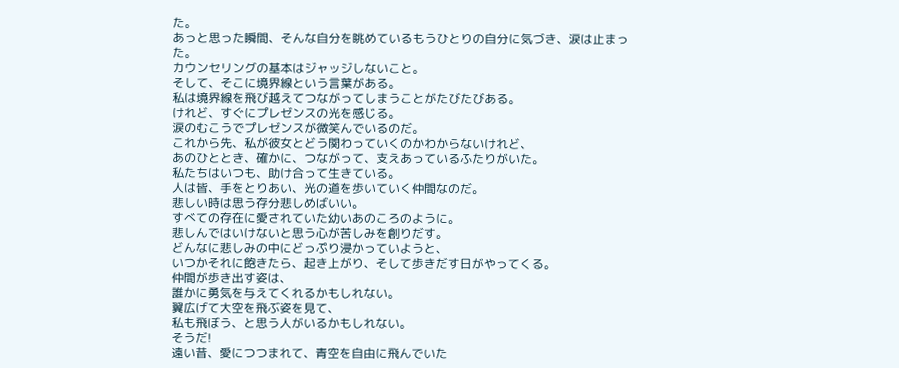た。
あっと思った瞬間、そんな自分を眺めているもうひとりの自分に気づき、涙は止まった。
カウンセリングの基本はジャッジしないこと。
そして、そこに境界線という言葉がある。
私は境界線を飛び越えてつながってしまうことがたびたびある。
けれど、すぐにプレゼンスの光を感じる。
涙のむこうでプレゼンスが微笑んでいるのだ。
これから先、私が彼女とどう関わっていくのかわからないけれど、
あのひととき、確かに、つながって、支えあっているふたりがいた。
私たちはいつも、助け合って生きている。
人は皆、手をとりあい、光の道を歩いていく仲間なのだ。
悲しい時は思う存分悲しめばいい。
すべての存在に愛されていた幼いあのころのように。
悲しんではいけないと思う心が苦しみを創りだす。
どんなに悲しみの中にどっぷり浸かっていようと、
いつかそれに飽きたら、起き上がり、そして歩きだす日がやってくる。
仲間が歩き出す姿は、
誰かに勇気を与えてくれるかもしれない。
翼広げて大空を飛ぶ姿を見て、
私も飛ぼう、と思う人がいるかもしれない。
そうだ!
遠い昔、愛につつまれて、青空を自由に飛んでいた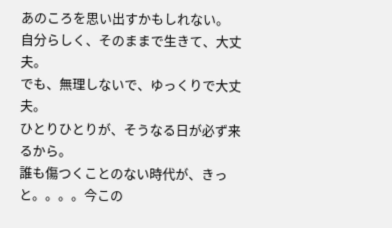あのころを思い出すかもしれない。
自分らしく、そのままで生きて、大丈夫。
でも、無理しないで、ゆっくりで大丈夫。
ひとりひとりが、そうなる日が必ず来るから。
誰も傷つくことのない時代が、きっと。。。。今この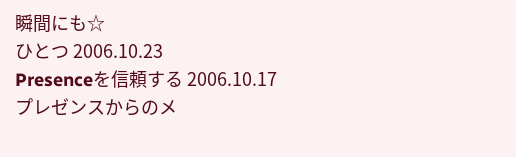瞬間にも☆
ひとつ 2006.10.23
Presenceを信頼する 2006.10.17
プレゼンスからのメ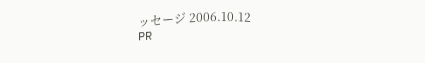ッセージ 2006.10.12
PR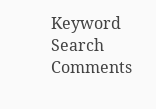Keyword Search
Comments